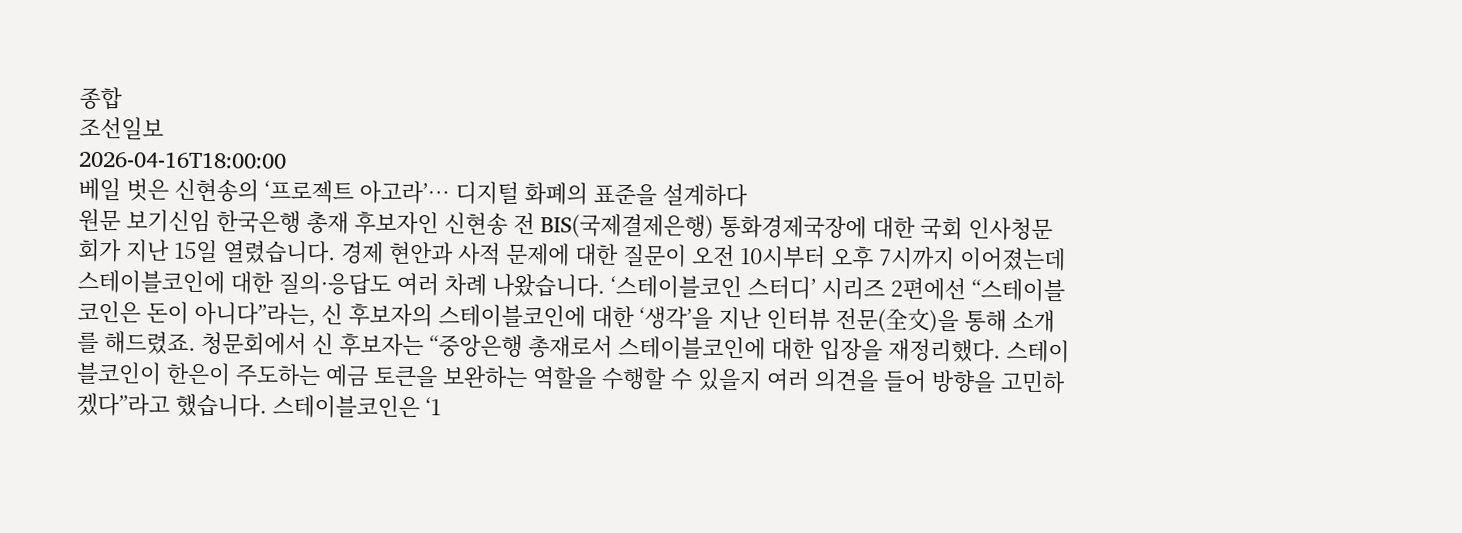종합
조선일보
2026-04-16T18:00:00
베일 벗은 신현송의 ‘프로젝트 아고라’… 디지털 화폐의 표준을 설계하다
원문 보기신임 한국은행 총재 후보자인 신현송 전 BIS(국제결제은행) 통화경제국장에 대한 국회 인사청문회가 지난 15일 열렸습니다. 경제 현안과 사적 문제에 대한 질문이 오전 10시부터 오후 7시까지 이어졌는데 스테이블코인에 대한 질의·응답도 여러 차례 나왔습니다. ‘스테이블코인 스터디’ 시리즈 2편에선 “스테이블코인은 돈이 아니다”라는, 신 후보자의 스테이블코인에 대한 ‘생각’을 지난 인터뷰 전문(全文)을 통해 소개를 해드렸죠. 청문회에서 신 후보자는 “중앙은행 총재로서 스테이블코인에 대한 입장을 재정리했다. 스테이블코인이 한은이 주도하는 예금 토큰을 보완하는 역할을 수행할 수 있을지 여러 의견을 들어 방향을 고민하겠다”라고 했습니다. 스테이블코인은 ‘1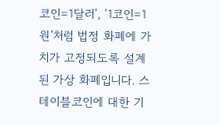코인=1달러’, ‘1코인=1원’처럼 법정 화폐에 가치가 고정되도록 설계된 가상 화폐입니다. 스테이블코인에 대한 기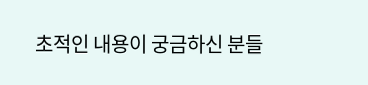초적인 내용이 궁금하신 분들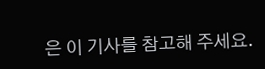은 이 기사를 참고해 주세요.